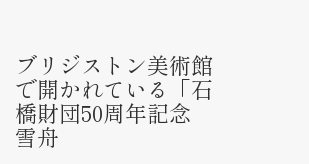ブリジストン美術館で開かれている「石橋財団50周年記念 雪舟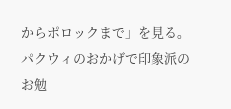からポロックまで」を見る。
パクウィのおかげで印象派のお勉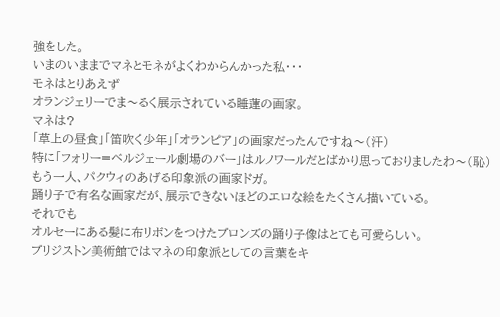強をした。
いまのいままでマネとモネがよくわからんかった私・・・
モネはとりあえず
オランジェリーでま〜るく展示されている睡蓮の画家。
マネは?
「草上の昼食」「笛吹く少年」「オランピア」の画家だったんですね〜(汗)
特に「フォリー=ベルジェール劇場のバー」はルノワールだとばかり思っておりましたわ〜(恥)
もう一人、パクウィのあげる印象派の画家ドガ。
踊り子で有名な画家だが、展示できないほどのエロな絵をたくさん描いている。
それでも
オルセーにある髪に布リボンをつけたブロンズの踊り子像はとても可愛らしい。
ブリジストン美術館ではマネの印象派としての言葉をキ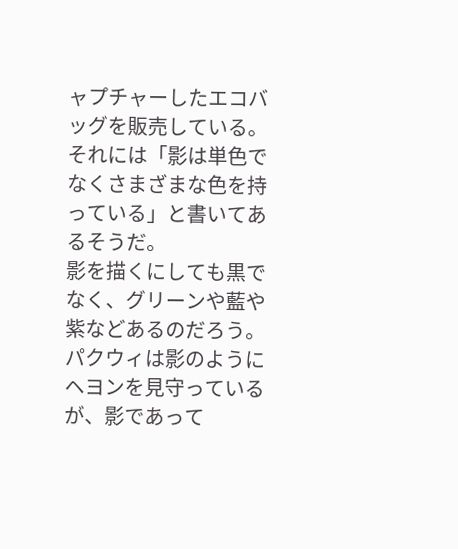ャプチャーしたエコバッグを販売している。
それには「影は単色でなくさまざまな色を持っている」と書いてあるそうだ。
影を描くにしても黒でなく、グリーンや藍や紫などあるのだろう。
パクウィは影のようにヘヨンを見守っているが、影であって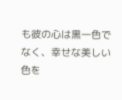も彼の心は黒一色でなく、幸せな美しい色を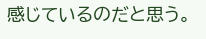感じているのだと思う。